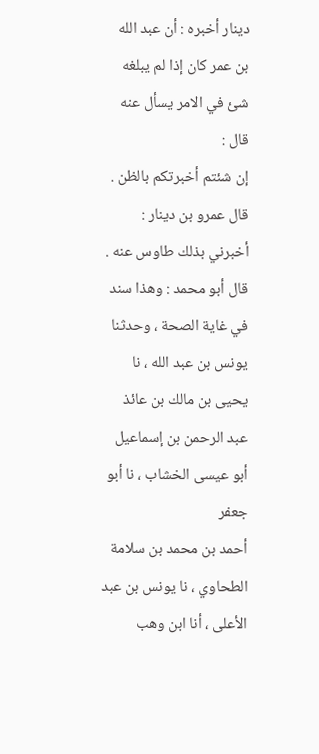دينار أخبره : أن عبد الله بن عمر كان إذا لم يبلغه شئ في الامر يسأل عنه قال :
إن شئتم أخبرتكم بالظن . قال عمرو بن دينار : أخبرني بذلك طاوس عنه .
قال أبو محمد : وهذا سند في غاية الصحة ، وحدثنا يونس بن عبد الله ، نا
يحيى بن مالك بن عائذ عبد الرحمن بن إسماعيل أبو عيسى الخشاب ، نا أبو جعفر
أحمد بن محمد بن سلامة الطحاوي ، نا يونس بن عبد الأعلى ، أنا ابن وهب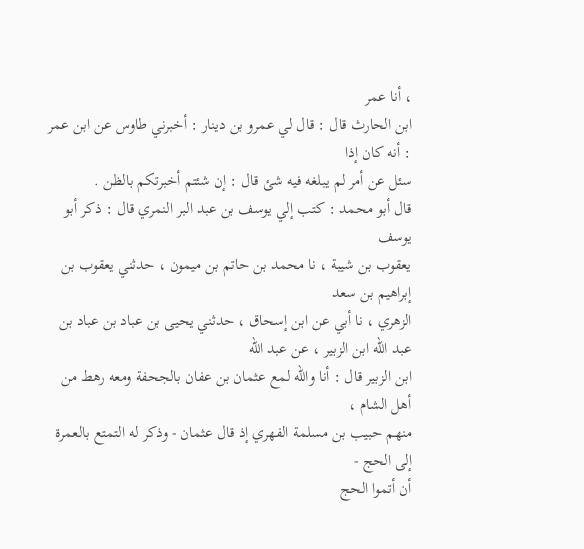، أنا عمر
ابن الحارث قال : قال لي عمرو بن دينار : أخبرني طاوس عن ابن عمر : أنه كان إذا
سئل عن أمر لم يبلغه فيه شئ قال : إن شئتم أخبرتكم بالظن .
قال أبو محمد : كتب إلي يوسف بن عبد البر النمري قال : ذكر أبو يوسف
يعقوب بن شيبة ، نا محمد بن حاتم بن ميمون ، حدثني يعقوب بن إبراهيم بن سعد
الزهري ، نا أبي عن ابن إسحاق ، حدثني يحيى بن عباد بن عباد بن عبد الله ابن الزبير ، عن عبد الله
ابن الزبير قال : أنا والله لمع عثمان بن عفان بالجحفة ومعه رهط من أهل الشام ،
منهم حبيب بن مسلمة الفهري إذ قال عثمان - وذكر له التمتع بالعمرة إلى الحج -
أن أتموا الحج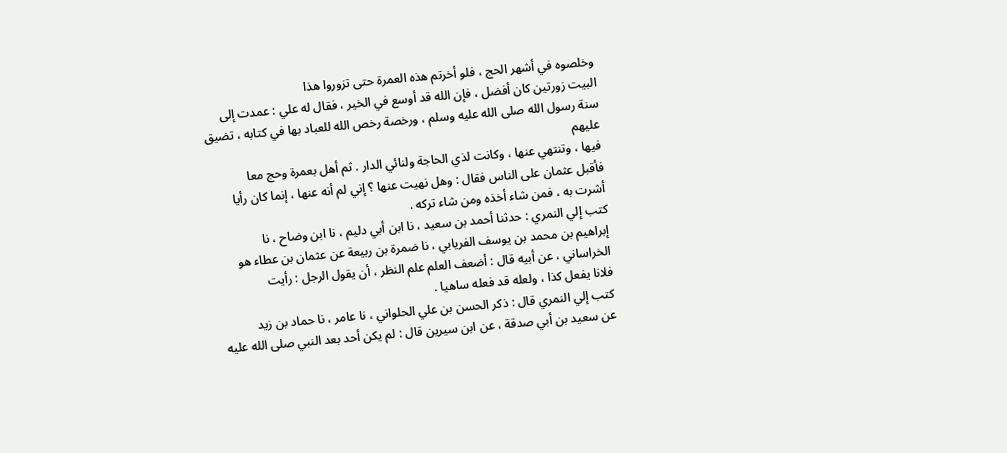وخلصوه في أشهر الحج ، فلو أخرتم هذه العمرة حتى تزوروا هذا
البيت زورتين كان أفضل ، فإن الله قد أوسع في الخير ، فقال له علي : عمدت إلى
سنة رسول الله صلى الله عليه وسلم ، ورخصة رخص الله للعباد بها في كتابه ، تضيق عليهم
فيها ، وتنتهي عنها ، وكانت لذي الحاجة ولنائي الدار . ثم أهل بعمرة وحج معا
فأقبل عثمان على الناس فقال : وهل نهيت عنها ؟ إني لم أنه عنها ، إنما كان رأيا
أشرت به ، فمن شاء أخذه ومن شاء تركه .
كتب إلي النمري : حدثنا أحمد بن سعيد ، نا ابن أبي دليم ، نا ابن وضاح ، نا
إبراهيم بن محمد بن يوسف الفريابي ، نا ضمرة بن ربيعة عن عثمان بن عطاء هو
الخراساني ، عن أبيه قال : أضعف العلم علم النظر ، أن يقول الرجل : رأيت
فلانا يفعل كذا ، ولعله قد فعله ساهيا .
كتب إلي النمري قال : ذكر الحسن بن علي الحلواني ، نا عامر ، نا حماد بن زيد
عن سعيد بن أبي صدقة ، عن ابن سيرين قال : لم يكن أحد بعد النبي صلى الله عليه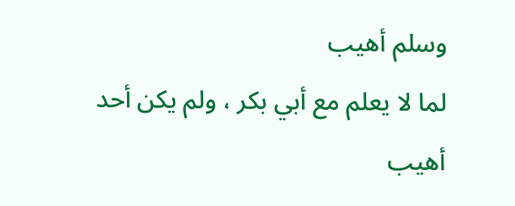وسلم أهيب
لما لا يعلم مع أبي بكر ، ولم يكن أحد أهيب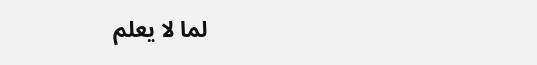لما لا يعلم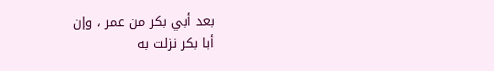بعد أبي بكر من عمر ، وإن
أبا بكر نزلت به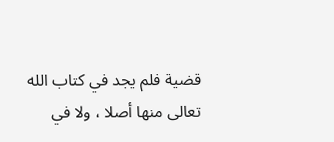قضية فلم يجد في كتاب الله تعالى منها أصلا ، ولا في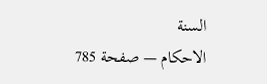السنة
الاحكام — صفحة 785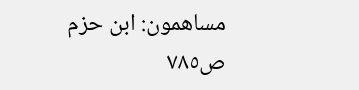مساهمون: ابن حزم
ص٧٨٥